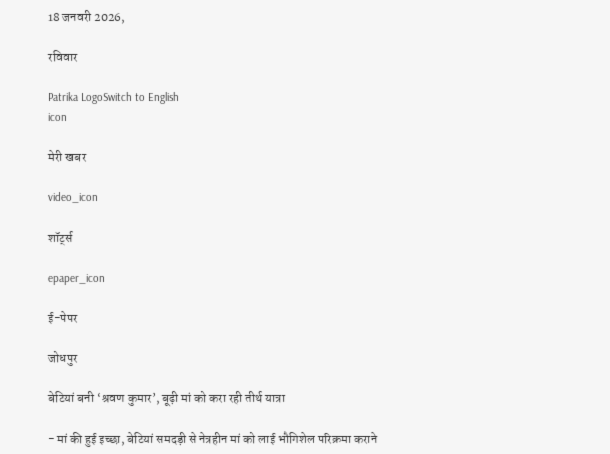18 जनवरी 2026,

रविवार

Patrika LogoSwitch to English
icon

मेरी खबर

video_icon

शॉर्ट्स

epaper_icon

ई-पेपर

जोधपुर

बेटियां बनी ‘श्रवण कुमार’, बूढ़ी मां को करा रही तीर्थ यात्रा

- मां की हुई इच्छा, बेटियां समदड़ी से नेत्रहीन मां को लाई भौगिशेल परिक्रमा कराने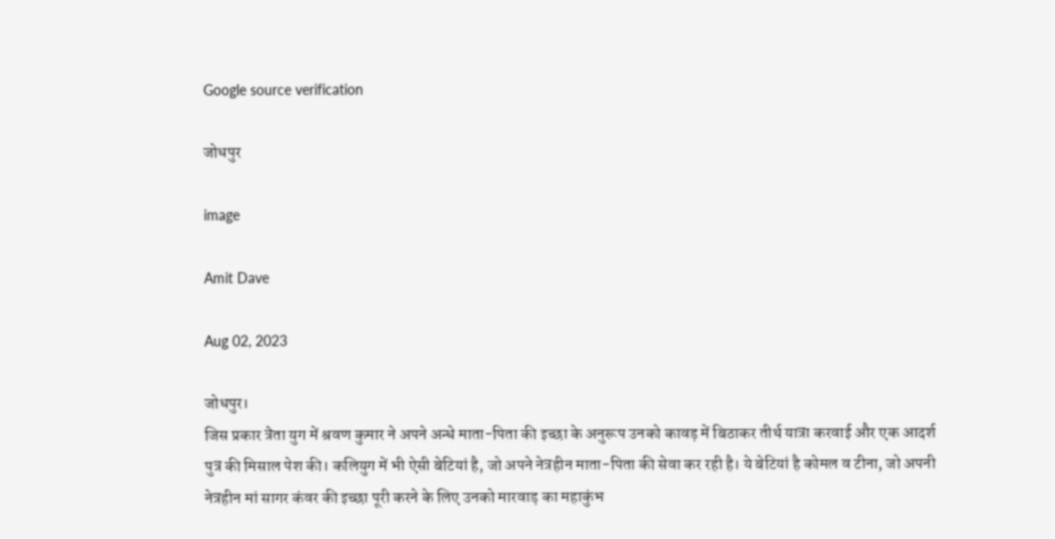Google source verification

जोधपुर

image

Amit Dave

Aug 02, 2023

जोधपुर।
जिस प्रकार त्रेता युग में श्रवण कुमार ने अपने अन्धे माता-पिता की इच्छा के अनुरूप उनको कावड़ में बिठाकर तीर्थ यात्रा करवाई और एक आदर्श पुत्र की मिसाल पेश की। कलियुग में भी ऐसी बेटियां है, जो अपने नेत्रहीन माता-पिता की सेवा कर रही है। ये बेटियां है कोमल व टीना, जो अपनी नेत्रहीन मां सागर कंवर की इच्छा पूरी करने के लिए उनको मारवाड़ का महाकुंभ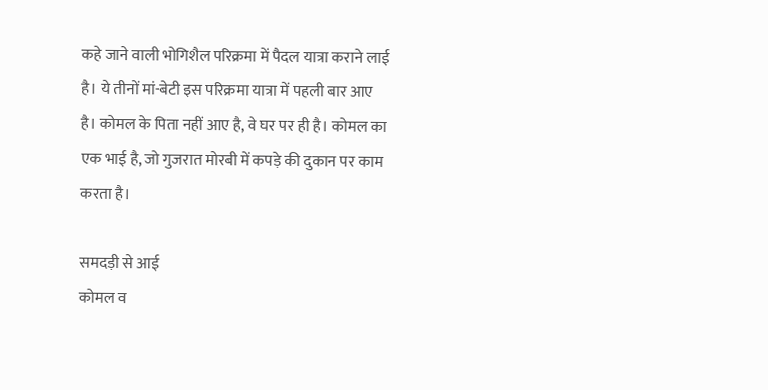कहे जाने वाली भोगिशैल परिक्रमा में पैदल यात्रा कराने लाई है। ये तीनों मां-बेटी इस परिक्रमा यात्रा में पहली बार आए है। कोमल के पिता नहीं आए है, वे घर पर ही है। कोमल का एक भाई है, जो गुजरात मोरबी में कपड़े की दुकान पर काम करता है।

समदड़ी से आई
कोमल व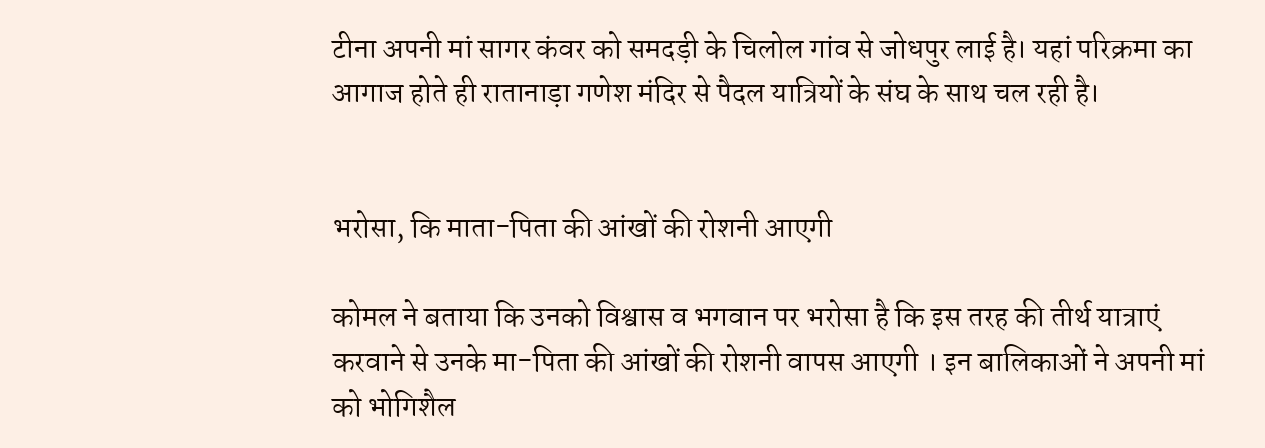टीना अपनी मां सागर कंवर को समदड़ी के चिलोल गांव से जोधपुर लाई है। यहां परिक्रमा का आगाज होते ही रातानाड़ा गणेश मंदिर से पैदल यात्रियों के संघ के साथ चल रही है।


भरोसा, कि माता-पिता की आंखों की रोशनी आएगी

कोमल ने बताया कि उनको विश्वास व भगवान पर भरोसा है कि इस तरह की तीर्थ यात्राएं करवाने से उनके मा-पिता की आंखों की रोशनी वापस आएगी । इन बालिकाओं ने अपनी मां को भोगिशैल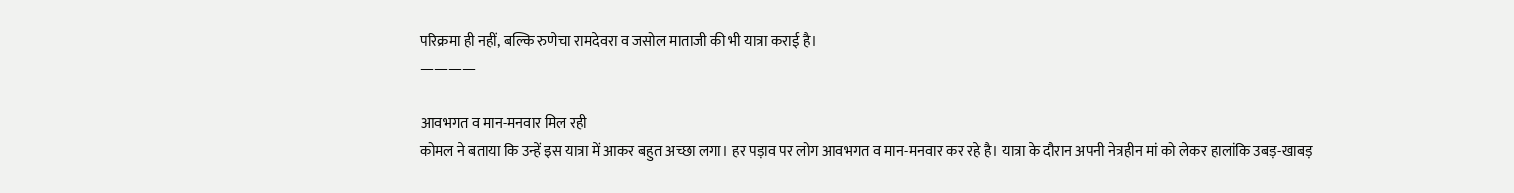परिक्रमा ही नहीं, बल्कि रुणेचा रामदेवरा व जसोल माताजी की भी यात्रा कराई है।
————

आवभगत व मान-मनवार मिल रही
कोमल ने बताया कि उन्हें इस यात्रा में आकर बहुत अच्छा लगा। हर पड़ाव पर लोग आवभगत व मान-मनवार कर रहे है। यात्रा के दौरान अपनी नेत्रहीन मां को लेकर हालांकि उबड़-खाबड़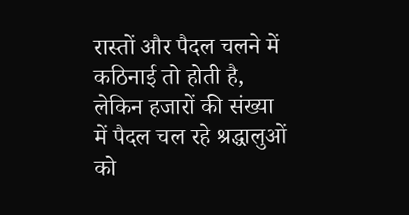रास्तों और पैदल चलने में कठिनाई तो होती है, लेकिन हजारों की संख्या में पैदल चल रहे श्रद्धालुओं को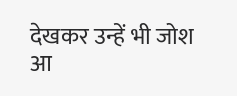देखकर उन्हें भी जोश आ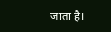जाता है।